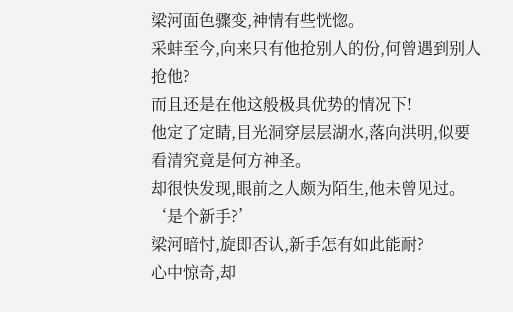梁河面色骤变,神情有些恍惚。
采蚌至今,向来只有他抢别人的份,何曾遇到别人抢他?
而且还是在他这般极具优势的情况下!
他定了定睛,目光洞穿层层湖水,落向洪明,似要看清究竟是何方神圣。
却很快发现,眼前之人颇为陌生,他未曾见过。
‘是个新手?’
梁河暗忖,旋即否认,新手怎有如此能耐?
心中惊奇,却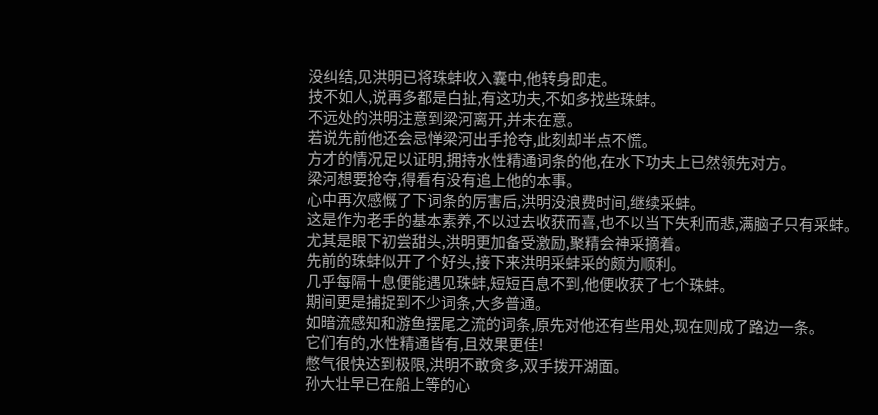没纠结,见洪明已将珠蚌收入囊中,他转身即走。
技不如人,说再多都是白扯,有这功夫,不如多找些珠蚌。
不远处的洪明注意到梁河离开,并未在意。
若说先前他还会忌惮梁河出手抢夺,此刻却半点不慌。
方才的情况足以证明,拥持水性精通词条的他,在水下功夫上已然领先对方。
梁河想要抢夺,得看有没有追上他的本事。
心中再次感慨了下词条的厉害后,洪明没浪费时间,继续采蚌。
这是作为老手的基本素养,不以过去收获而喜,也不以当下失利而悲,满脑子只有采蚌。
尤其是眼下初尝甜头,洪明更加备受激励,聚精会神采摘着。
先前的珠蚌似开了个好头,接下来洪明采蚌采的颇为顺利。
几乎每隔十息便能遇见珠蚌,短短百息不到,他便收获了七个珠蚌。
期间更是捕捉到不少词条,大多普通。
如暗流感知和游鱼摆尾之流的词条,原先对他还有些用处,现在则成了路边一条。
它们有的,水性精通皆有,且效果更佳!
憋气很快达到极限,洪明不敢贪多,双手拨开湖面。
孙大壮早已在船上等的心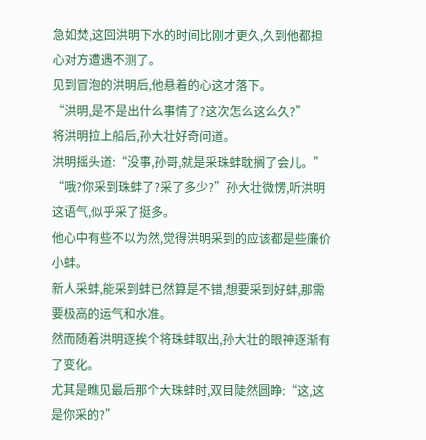急如焚,这回洪明下水的时间比刚才更久,久到他都担心对方遭遇不测了。
见到冒泡的洪明后,他悬着的心这才落下。
“洪明,是不是出什么事情了?这次怎么这么久?”
将洪明拉上船后,孙大壮好奇问道。
洪明摇头道:“没事,孙哥,就是采珠蚌耽搁了会儿。”
“哦?你采到珠蚌了?采了多少?”孙大壮微愣,听洪明这语气,似乎采了挺多。
他心中有些不以为然,觉得洪明采到的应该都是些廉价小蚌。
新人采蚌,能采到蚌已然算是不错,想要采到好蚌,那需要极高的运气和水准。
然而随着洪明逐挨个将珠蚌取出,孙大壮的眼神逐渐有了变化。
尤其是瞧见最后那个大珠蚌时,双目陡然圆睁:“这,这是你采的?”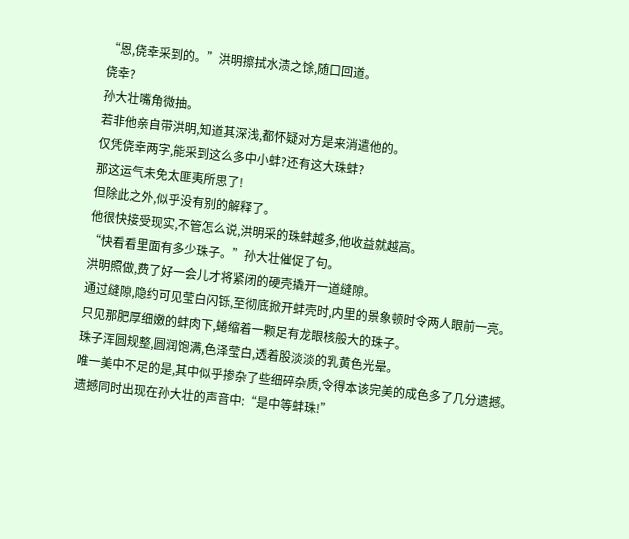“恩,侥幸采到的。”洪明擦拭水渍之馀,随口回道。
侥幸?
孙大壮嘴角微抽。
若非他亲自带洪明,知道其深浅,都怀疑对方是来消遣他的。
仅凭侥幸两字,能采到这么多中小蚌?还有这大珠蚌?
那这运气未免太匪夷所思了!
但除此之外,似乎没有别的解释了。
他很快接受现实,不管怎么说,洪明采的珠蚌越多,他收益就越高。
“快看看里面有多少珠子。”孙大壮催促了句。
洪明照做,费了好一会儿才将紧闭的硬壳撬开一道缝隙。
通过缝隙,隐约可见莹白闪铄,至彻底掀开蚌壳时,内里的景象顿时令两人眼前一亮。
只见那肥厚细嫩的蚌肉下,蜷缩着一颗足有龙眼核般大的珠子。
珠子浑圆规整,圆润饱满,色泽莹白,透着股淡淡的乳黄色光晕。
唯一美中不足的是,其中似乎掺杂了些细碎杂质,令得本该完美的成色多了几分遗撼。
遗撼同时出现在孙大壮的声音中:“是中等蚌珠!”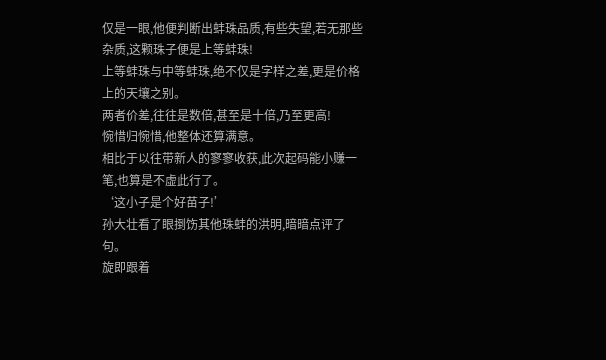仅是一眼,他便判断出蚌珠品质,有些失望,若无那些杂质,这颗珠子便是上等蚌珠!
上等蚌珠与中等蚌珠,绝不仅是字样之差,更是价格上的天壤之别。
两者价差,往往是数倍,甚至是十倍,乃至更高!
惋惜归惋惜,他整体还算满意。
相比于以往带新人的寥寥收获,此次起码能小赚一笔,也算是不虚此行了。
‘这小子是个好苗子!’
孙大壮看了眼捯饬其他珠蚌的洪明,暗暗点评了句。
旋即跟着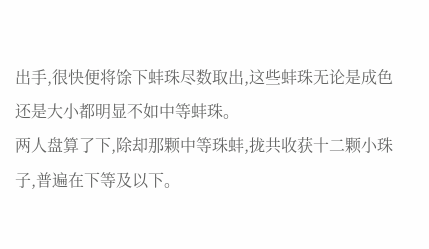出手,很快便将馀下蚌珠尽数取出,这些蚌珠无论是成色还是大小都明显不如中等蚌珠。
两人盘算了下,除却那颗中等珠蚌,拢共收获十二颗小珠子,普遍在下等及以下。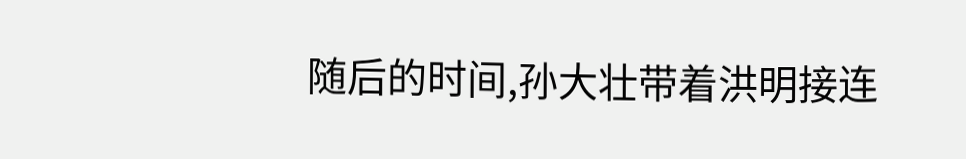随后的时间,孙大壮带着洪明接连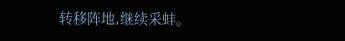转移阵地,继续采蚌。